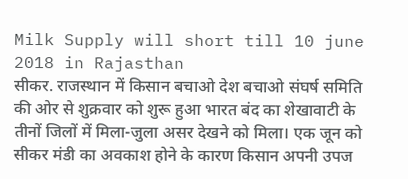Milk Supply will short till 10 june 2018 in Rajasthan
सीकर. राजस्थान में किसान बचाओ देश बचाओ संघर्ष समिति की ओर से शुक्रवार को शुरू हुआ भारत बंद का शेखावाटी के तीनों जिलों में मिला-जुला असर देखने को मिला। एक जून को सीकर मंडी का अवकाश होने के कारण किसान अपनी उपज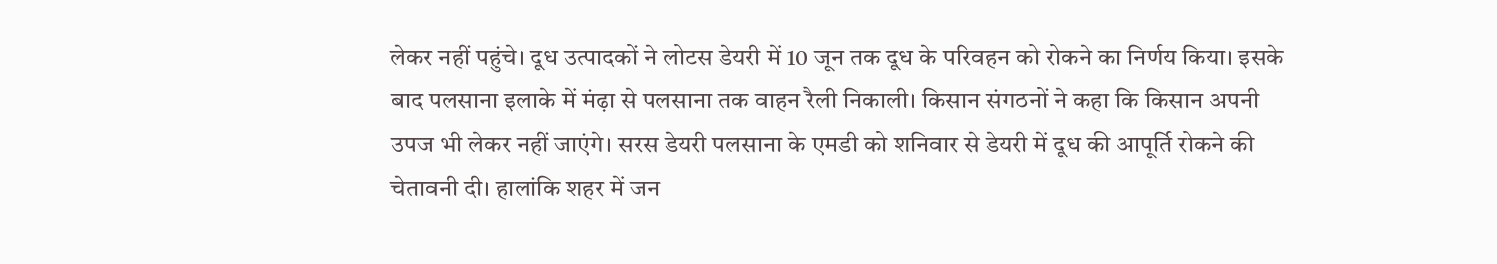लेकर नहीं पहुंचे। दूध उत्पादकों ने लोटस डेयरी में 10 जून तक दूध के परिवहन को रोकने का निर्णय किया। इसके बाद पलसाना इलाके में मंढ़ा से पलसाना तक वाहन रैली निकाली। किसान संगठनों ने कहा कि किसान अपनी उपज भी लेकर नहीं जाएंगे। सरस डेयरी पलसाना के एमडी को शनिवार से डेयरी में दूध की आपूर्ति रोकने की चेतावनी दी। हालांकि शहर में जन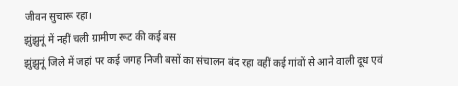जीवन सुचारू रहा।
झुंझुनूं में नहीं चली ग्रामीण रूट की कई बस
झुंझुनूं जिले में जहां पर कई जगह निजी बसों का संचालन बंद रहा वहीं कई गांवों से आने वाली दूध एवं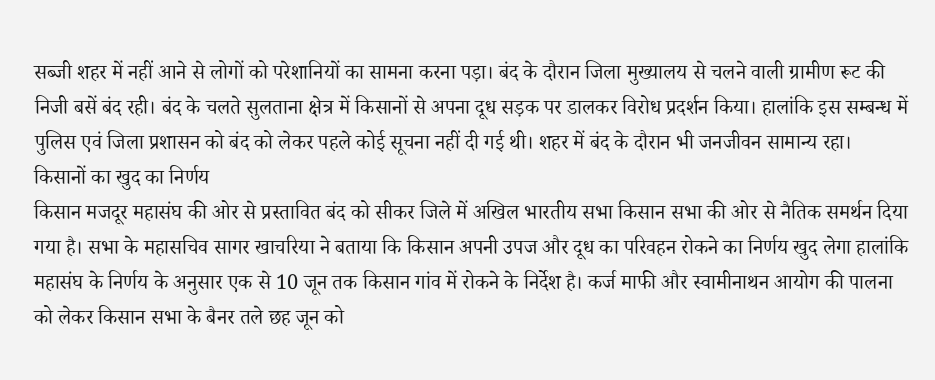सब्जी शहर में नहीं आने से लोगों को परेशानियों का सामना करना पड़ा। बंद के दौरान जिला मुख्यालय से चलने वाली ग्रामीण रूट की निजी बसें बंद रही। बंद के चलते सुलताना क्षेत्र में किसानों से अपना दूध सड़क पर डालकर विरोध प्रदर्शन किया। हालांकि इस सम्बन्ध में पुलिस एवं जिला प्रशासन को बंद को लेकर पहले कोई सूचना नहीं दी गई थी। शहर में बंद के दौरान भी जनजीवन सामान्य रहा।
किसानों का खुद का निर्णय
किसान मजदूर महासंघ की ओर से प्रस्तावित बंद को सीकर जिले में अखिल भारतीय सभा किसान सभा की ओर से नैतिक समर्थन दिया गया है। सभा के महासचिव सागर खाचरिया ने बताया कि किसान अपनी उपज और दूध का परिवहन रोकने का निर्णय खुद लेगा हालांकि महासंघ के निर्णय के अनुसार एक से 10 जून तक किसान गांव में रोकने के निर्देश है। कर्ज माफी और स्वामीनाथन आयोग की पालना को लेकर किसान सभा के बैनर तले छह जून को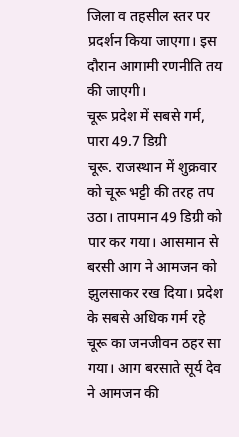जिला व तहसील स्तर पर प्रदर्शन किया जाएगा। इस दौरान आगामी रणनीति तय की जाएगी।
चूरू प्रदेश में सबसे गर्म, पारा 49.7 डिग्री
चूरू. राजस्थान में शुक्रवार को चूरू भट्टी की तरह तप उठा। तापमान 49 डिग्री को पार कर गया। आसमान से बरसी आग ने आमजन को झुलसाकर रख दिया। प्रदेश के सबसे अधिक गर्म रहे चूरू का जनजीवन ठहर सा गया। आग बरसाते सूर्य देव ने आमजन की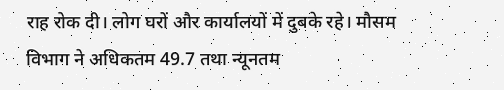राह रोक दी। लोग घरों और कार्यालयों में दुबके रहे। मौसम विभाग ने अधिकतम 49.7 तथा न्यूनतम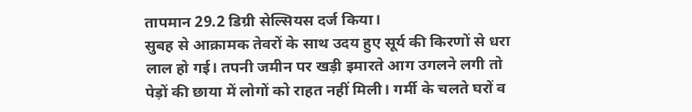तापमान 29.2 डिग्री सेल्सियस दर्ज किया।
सुबह से आक्रामक तेवरों के साथ उदय हुए सूर्य की किरणों से धरा लाल हो गई। तपनी जमीन पर खड़ी इमारते आग उगलने लगी तो पेड़ों की छाया में लोगों को राहत नहीं मिली। गर्मी के चलते घरों व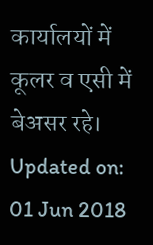कार्यालयों में कूलर व एसी में बेअसर रहे।
Updated on:
01 Jun 2018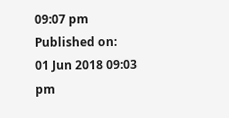09:07 pm
Published on:
01 Jun 2018 09:03 pm